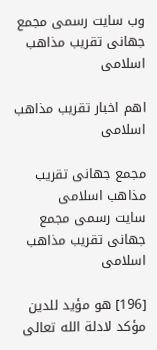وب سایت رسمی مجمع جهانى تقريب مذاهب اسلامى

اهم اخبار تقریب مذاهب اسلامی

مجمع جهانى تقريب مذاهب اسلامى
سایت رسمی مجمع جهانى تقريب مذاهب اسلامى

[196] هو مؤيد للدين مؤكد لادلة الله تعالى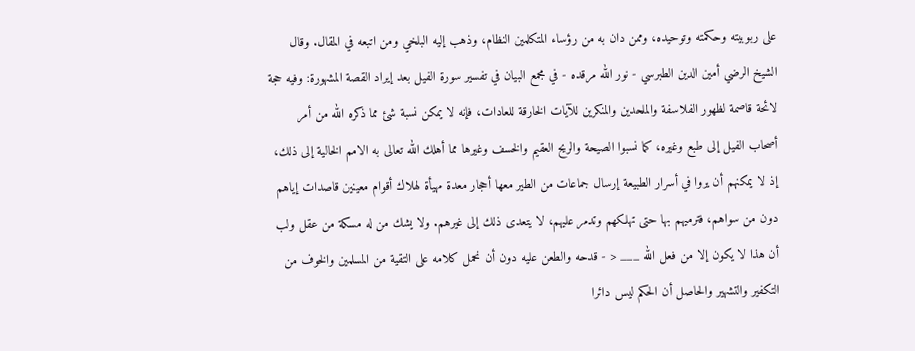على ربوبيته وحكمته وتوحيده، وممن دان به من رؤساء المتكلمين النظام، وذهب إليه البلخي ومن اتبعه في المقال. وقال الشيخ الرضي أمين الدين الطبرسي - نور الله مرقده - في مجمع البيان في تفسير سورة الفيل بعد إيراد القصة المشهورة: وفيه حجة لائحة قاصمة لظهور الفلاسفة والملحدين والمنكرين للآيات الخارقة للعادات، فإنه لا يمكن نسبة شئ مما ذكره الله من أمر أصحاب الفيل إلى طبع وغيره، كما نسبوا الصيحة والريح العقيم والخسف وغيرها مما أهلك الله تعالى به الامم الخالية إلى ذلك، إذ لا يمكنهم أن يروا في أسرار الطبيعة إرسال جماعات من الطير معها أحجار معدة مهيأة لهلاك أقوام معينين قاصدات إياهم دون من سواهم، فترميهم بها حتى تهلكهم وتدمر عليهم، لا يتعدى ذلك إلى غيرهم. ولا يشك من له مسكة من عقل ولب أن هذا لا يكون إلا من فعل الله ___ < - قدحه والطعن عليه دون أن نحمل كلامه على التقية من المسلمين والخوف من التكفير والتشهير والحاصل أن الحكم ليس دائرا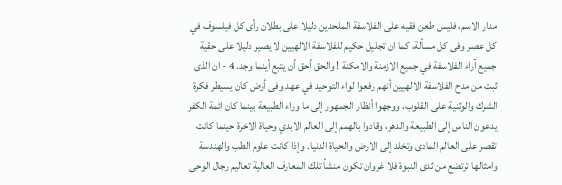مدار الاسم، فليس طعن فقيه على الفلاسفة الملحدين دليلا على بطلان رأى كل فيلسوف في كل عصر وفى كل مسألة، كما ان تجليل حكيم للفلاسفة الالهيين لا يصير دليلا على حقية جميع آراء الفلاسفة في جميع الازمنة والامكنة ! والحق أحق أن يتبع أينما وجد. 4 - ان الذى ثبت من مدح الفلاسفة الالهيين أنهم رفعوا لواء التوحيد في عهد وفى أرض كان يسيطر فكرة الشرك والوثنية على القلوب، ووجهوا أنظار الجمهور إلى ما وراء الطبيعة بينما كان ائمة الكفر يدعون الناس إلى الطبيعة والدهر، وقادوا بالهمم إلى العالم الابدي وحياة الاخرة حينما كانت تقصر على العالم المادى وتخلد إلى الارض والحياة الدنيا. وإذا كانت علوم الطب والهندسة وامثالها ترتضع من ثدى النبوة فلا غروان تكون منشأ تلك المعارف العالية تعاليم رجال الوحى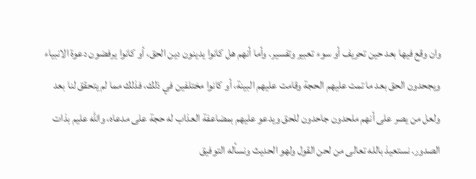وان وقع فيها بعد حين تحريف أو سوء تعبير وتفسير. وأما أنهم هل كانوا يدينون دين الحق، أو كانوا يرفضون دعوة الانبياء ويجحدون الحق بعد ما تمت عليهم الحجة وقامت عليهم البينة، أو كانوا مختلفين في ذلك، فذلك مما لم يتحقق لنا بعد ولعل من يصر على أنهم ملحدون جاحدون للحق ويدعو عليهم بمضاعفة العذاب له حجة على مدعاه، والله عليم بذات الصدور. نستعيذ بالله تعالى من لحن القول ولهو الحديث ونسأله التوفيق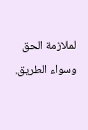لملازمة الحق وسواء الطريق.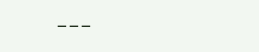___